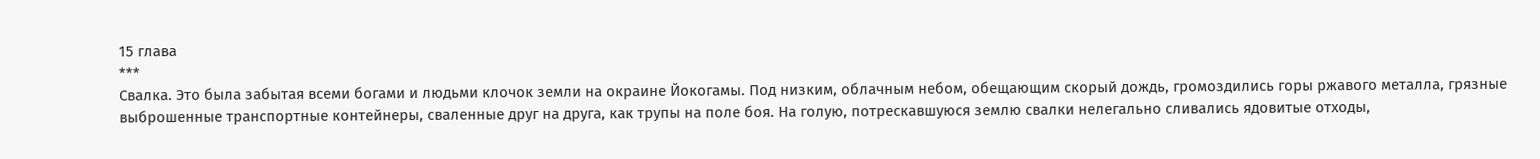15 глава
***
Свалка. Это была забытая всеми богами и людьми клочок земли на окраине Йокогамы. Под низким, облачным небом, обещающим скорый дождь, громоздились горы ржавого металла, грязные выброшенные транспортные контейнеры, сваленные друг на друга, как трупы на поле боя. На голую, потрескавшуюся землю свалки нелегально сливались ядовитые отходы,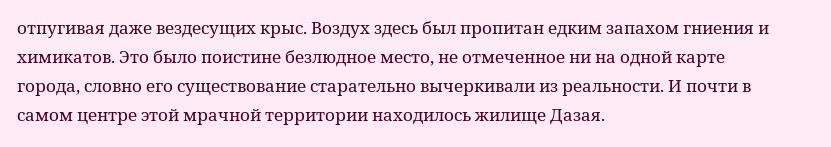отпугивая даже вездесущих крыс. Воздух здесь был пропитан едким запахом гниения и химикатов. Это было поистине безлюдное место, не отмеченное ни на одной карте города, словно его существование старательно вычеркивали из реальности. И почти в самом центре этой мрачной территории находилось жилище Дазая.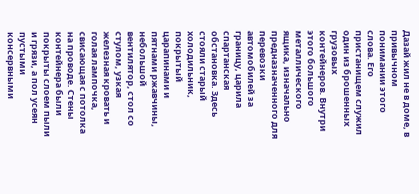Дазай жил не в доме, в привычном понимании этого слова. Его пристанищем служил один из брошенных грузовых контейнеров. Внутри этого большого металлического ящика, изначально предназначенного для перевозки автомобилей за границу, царила спартанская обстановка. Здесь стояли старый холодильник, покрытый царапинами и пятнами ржавчины, небольшой вентилятор, стол со стулом, узкая железная кровать и голая лампочка, свисающая с потолка на проводе. Стены контейнера были покрыты слоем пыли и грязи, а пол усеян пустыми консервными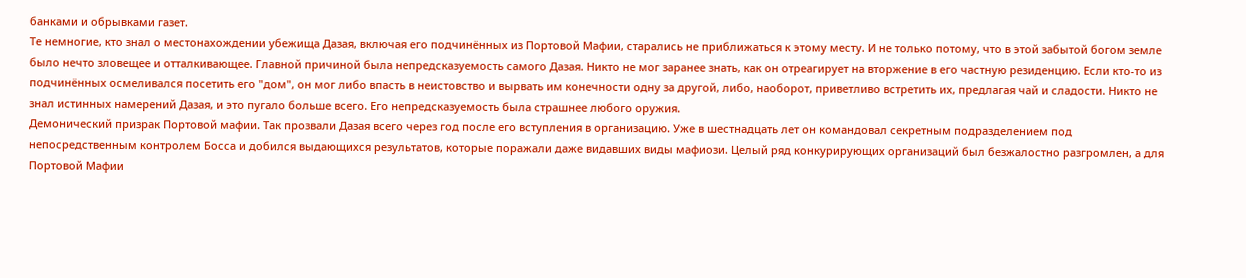банками и обрывками газет.
Те немногие, кто знал о местонахождении убежища Дазая, включая его подчинённых из Портовой Мафии, старались не приближаться к этому месту. И не только потому, что в этой забытой богом земле было нечто зловещее и отталкивающее. Главной причиной была непредсказуемость самого Дазая. Никто не мог заранее знать, как он отреагирует на вторжение в его частную резиденцию. Если кто-то из подчинённых осмеливался посетить его "дом", он мог либо впасть в неистовство и вырвать им конечности одну за другой, либо, наоборот, приветливо встретить их, предлагая чай и сладости. Никто не знал истинных намерений Дазая, и это пугало больше всего. Его непредсказуемость была страшнее любого оружия.
Демонический призрак Портовой мафии. Так прозвали Дазая всего через год после его вступления в организацию. Уже в шестнадцать лет он командовал секретным подразделением под непосредственным контролем Босса и добился выдающихся результатов, которые поражали даже видавших виды мафиози. Целый ряд конкурирующих организаций был безжалостно разгромлен, а для Портовой Мафии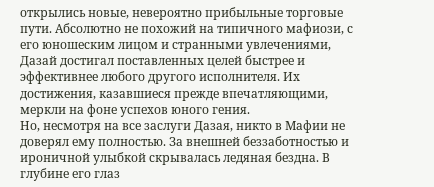открылись новые, невероятно прибыльные торговые пути. Абсолютно не похожий на типичного мафиози, с его юношеским лицом и странными увлечениями, Дазай достигал поставленных целей быстрее и эффективнее любого другого исполнителя. Их достижения, казавшиеся прежде впечатляющими, меркли на фоне успехов юного гения.
Но, несмотря на все заслуги Дазая, никто в Мафии не доверял ему полностью. За внешней беззаботностью и ироничной улыбкой скрывалась ледяная бездна. В глубине его глаз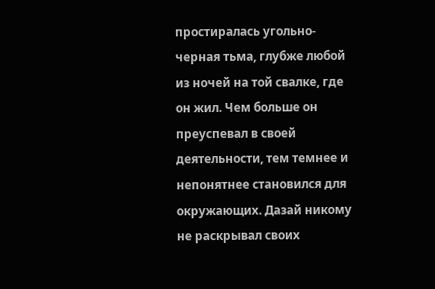простиралась угольно-черная тьма, глубже любой из ночей на той свалке, где он жил. Чем больше он преуспевал в своей деятельности, тем темнее и непонятнее становился для окружающих. Дазай никому не раскрывал своих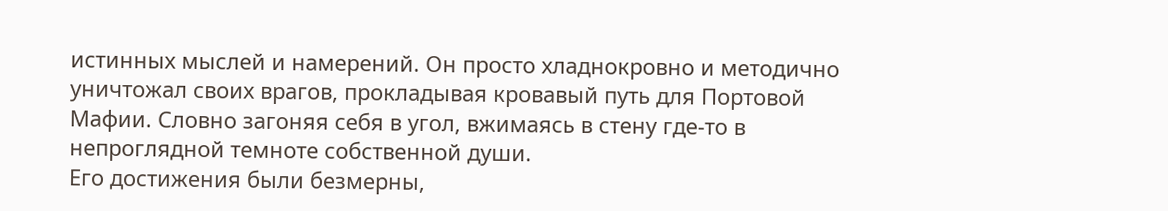истинных мыслей и намерений. Он просто хладнокровно и методично уничтожал своих врагов, прокладывая кровавый путь для Портовой Мафии. Словно загоняя себя в угол, вжимаясь в стену где-то в непроглядной темноте собственной души.
Его достижения были безмерны,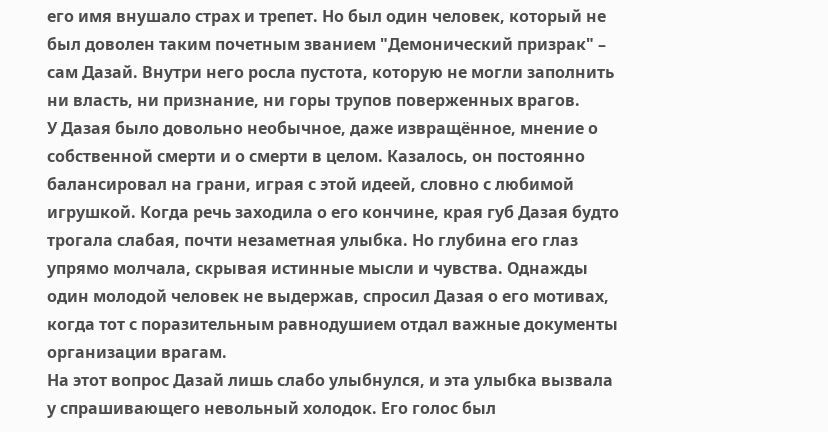его имя внушало страх и трепет. Но был один человек, который не был доволен таким почетным званием "Демонический призрак" – сам Дазай. Внутри него росла пустота, которую не могли заполнить ни власть, ни признание, ни горы трупов поверженных врагов.
У Дазая было довольно необычное, даже извращённое, мнение о собственной смерти и о смерти в целом. Казалось, он постоянно балансировал на грани, играя с этой идеей, словно с любимой игрушкой. Когда речь заходила о его кончине, края губ Дазая будто трогала слабая, почти незаметная улыбка. Но глубина его глаз упрямо молчала, скрывая истинные мысли и чувства. Однажды один молодой человек не выдержав, спросил Дазая о его мотивах, когда тот с поразительным равнодушием отдал важные документы организации врагам.
На этот вопрос Дазай лишь слабо улыбнулся, и эта улыбка вызвала у спрашивающего невольный холодок. Его голос был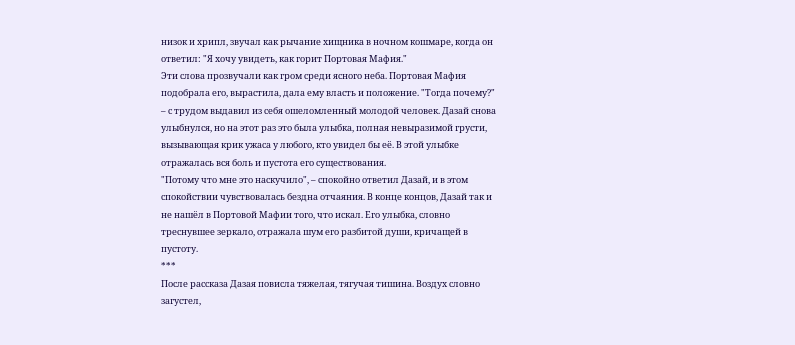низок и хрипл, звучал как рычание хищника в ночном кошмаре, когда он ответил: "Я хочу увидеть, как горит Портовая Мафия."
Эти слова прозвучали как гром среди ясного неба. Портовая Мафия подобрала его, вырастила, дала ему власть и положение. "Тогда почему?" – с трудом выдавил из себя ошеломленный молодой человек. Дазай снова улыбнулся, но на этот раз это была улыбка, полная невыразимой грусти, вызывающая крик ужаса у любого, кто увидел бы её. В этой улыбке отражалась вся боль и пустота его существования.
"Потому что мне это наскучило", – спокойно ответил Дазай, и в этом спокойствии чувствовалась бездна отчаяния. В конце концов, Дазай так и не нашёл в Портовой Мафии того, что искал. Его улыбка, словно треснувшее зеркало, отражала шум его разбитой души, кричащей в пустоту.
***
После рассказа Дазая повисла тяжелая, тягучая тишина. Воздух словно загустел,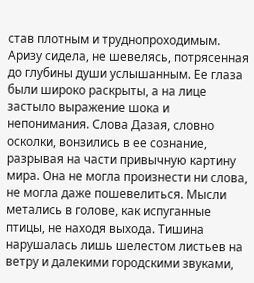став плотным и труднопроходимым. Аризу сидела, не шевелясь, потрясенная до глубины души услышанным. Ее глаза были широко раскрыты, а на лице застыло выражение шока и непонимания. Слова Дазая, словно осколки, вонзились в ее сознание, разрывая на части привычную картину мира. Она не могла произнести ни слова, не могла даже пошевелиться. Мысли метались в голове, как испуганные птицы, не находя выхода. Тишина нарушалась лишь шелестом листьев на ветру и далекими городскими звуками,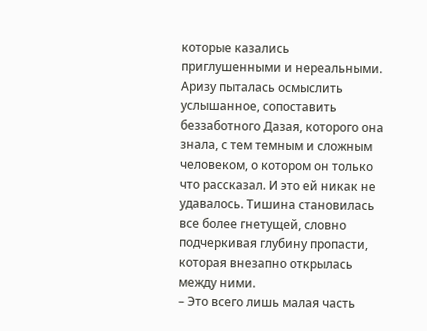которые казались приглушенными и нереальными. Аризу пыталась осмыслить услышанное, сопоставить беззаботного Дазая, которого она знала, с тем темным и сложным человеком, о котором он только что рассказал. И это ей никак не удавалось. Тишина становилась все более гнетущей, словно подчеркивая глубину пропасти, которая внезапно открылась между ними.
– Это всего лишь малая часть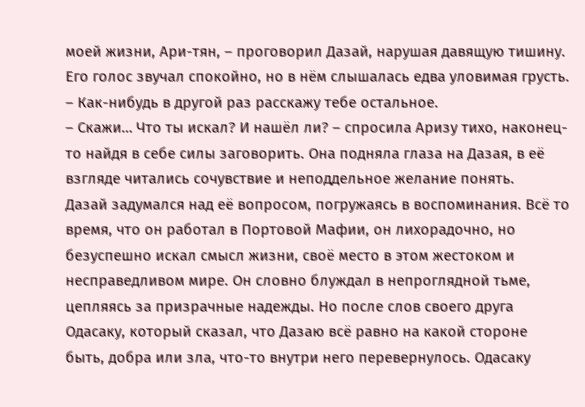моей жизни, Ари-тян, – проговорил Дазай, нарушая давящую тишину. Его голос звучал спокойно, но в нём слышалась едва уловимая грусть. – Как-нибудь в другой раз расскажу тебе остальное.
– Скажи… Что ты искал? И нашёл ли? – спросила Аризу тихо, наконец-то найдя в себе силы заговорить. Она подняла глаза на Дазая, в её взгляде читались сочувствие и неподдельное желание понять.
Дазай задумался над её вопросом, погружаясь в воспоминания. Всё то время, что он работал в Портовой Мафии, он лихорадочно, но безуспешно искал смысл жизни, своё место в этом жестоком и несправедливом мире. Он словно блуждал в непроглядной тьме, цепляясь за призрачные надежды. Но после слов своего друга Одасаку, который сказал, что Дазаю всё равно на какой стороне быть, добра или зла, что-то внутри него перевернулось. Одасаку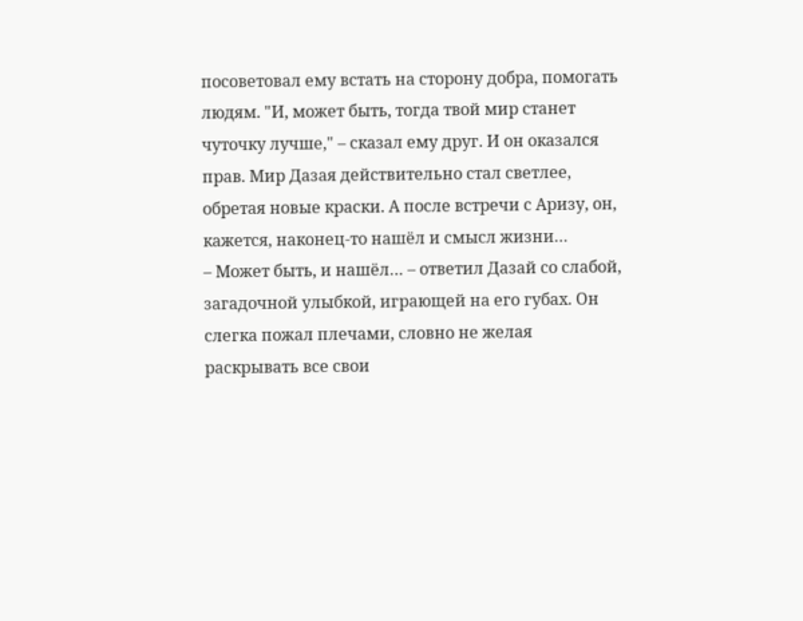посоветовал ему встать на сторону добра, помогать людям. "И, может быть, тогда твой мир станет чуточку лучше," – сказал ему друг. И он оказался прав. Мир Дазая действительно стал светлее, обретая новые краски. А после встречи с Аризу, он, кажется, наконец-то нашёл и смысл жизни…
– Может быть, и нашёл… – ответил Дазай со слабой, загадочной улыбкой, играющей на его губах. Он слегка пожал плечами, словно не желая раскрывать все свои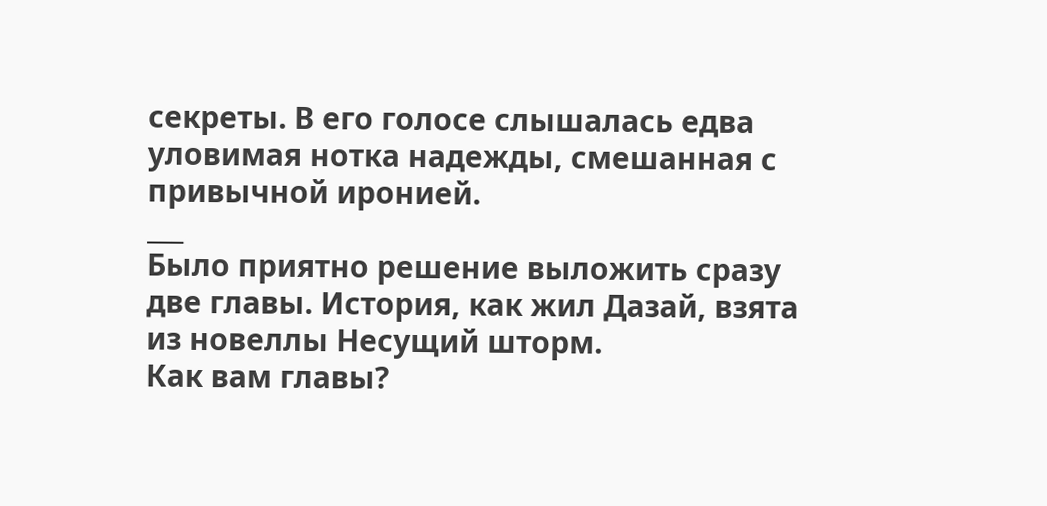секреты. В его голосе слышалась едва уловимая нотка надежды, смешанная с привычной иронией.
___
Было приятно решение выложить сразу две главы. История, как жил Дазай, взята из новеллы Несущий шторм.
Как вам главы?